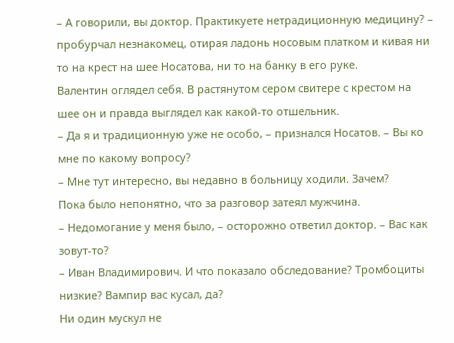– А говорили, вы доктор. Практикуете нетрадиционную медицину? – пробурчал незнакомец, отирая ладонь носовым платком и кивая ни то на крест на шее Носатова, ни то на банку в его руке.
Валентин оглядел себя. В растянутом сером свитере с крестом на шее он и правда выглядел как какой-то отшельник.
– Да я и традиционную уже не особо, – признался Носатов. – Вы ко мне по какому вопросу?
– Мне тут интересно, вы недавно в больницу ходили. Зачем?
Пока было непонятно, что за разговор затеял мужчина.
– Недомогание у меня было, – осторожно ответил доктор. – Вас как зовут-то?
– Иван Владимирович. И что показало обследование? Тромбоциты низкие? Вампир вас кусал, да?
Ни один мускул не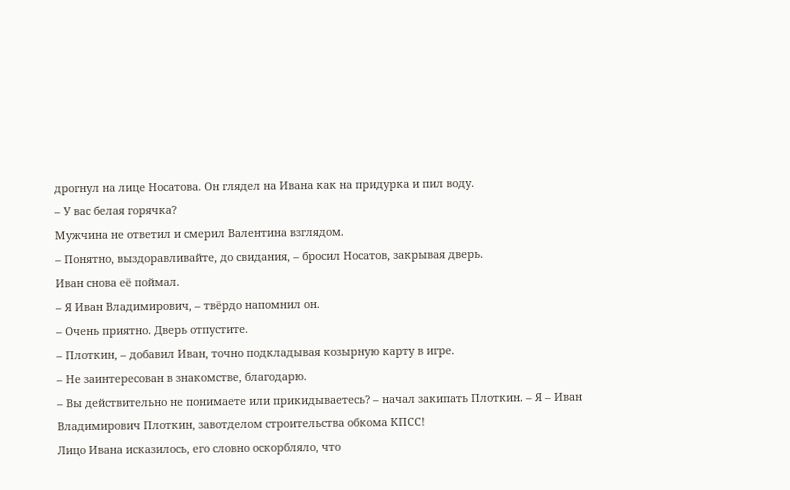дрогнул на лице Носатова. Он глядел на Ивана как на придурка и пил воду.
– У вас белая горячка?
Мужчина не ответил и смерил Валентина взглядом.
– Понятно, выздоравливайте, до свидания, – бросил Носатов, закрывая дверь.
Иван снова её поймал.
– Я Иван Владимирович, – твёрдо напомнил он.
– Очень приятно. Дверь отпустите.
– Плоткин, – добавил Иван, точно подкладывая козырную карту в игре.
– Не заинтересован в знакомстве, благодарю.
– Вы действительно не понимаете или прикидываетесь? – начал закипать Плоткин. – Я – Иван Владимирович Плоткин, завотделом строительства обкома КПСС!
Лицо Ивана исказилось, его словно оскорбляло, что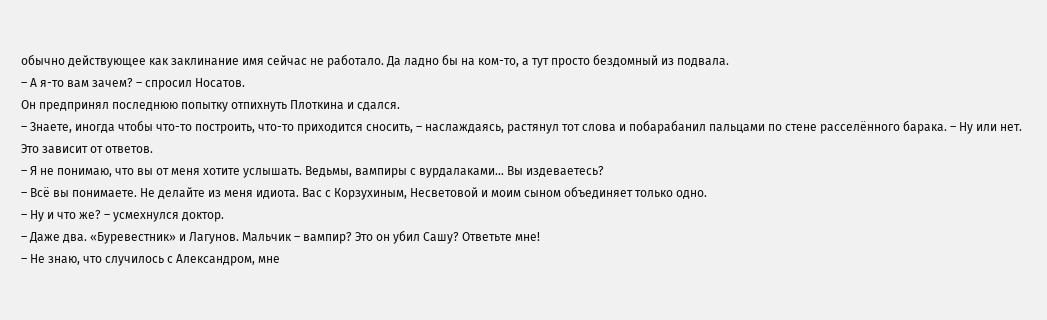обычно действующее как заклинание имя сейчас не работало. Да ладно бы на ком-то, а тут просто бездомный из подвала.
– А я-то вам зачем? – спросил Носатов.
Он предпринял последнюю попытку отпихнуть Плоткина и сдался.
– Знаете, иногда чтобы что-то построить, что-то приходится сносить, – наслаждаясь, растянул тот слова и побарабанил пальцами по стене расселённого барака. – Ну или нет. Это зависит от ответов.
– Я не понимаю, что вы от меня хотите услышать. Ведьмы, вампиры с вурдалаками… Вы издеваетесь?
– Всё вы понимаете. Не делайте из меня идиота. Вас с Корзухиным, Несветовой и моим сыном объединяет только одно.
– Ну и что же? – усмехнулся доктор.
– Даже два. «Буревестник» и Лагунов. Мальчик – вампир? Это он убил Сашу? Ответьте мне!
– Не знаю, что случилось с Александром, мне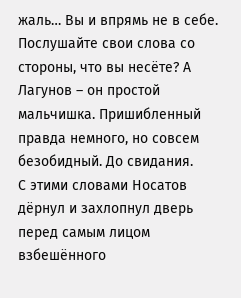жаль… Вы и впрямь не в себе. Послушайте свои слова со стороны, что вы несёте? А Лагунов – он простой мальчишка. Пришибленный правда немного, но совсем безобидный. До свидания.
С этими словами Носатов дёрнул и захлопнул дверь перед самым лицом взбешённого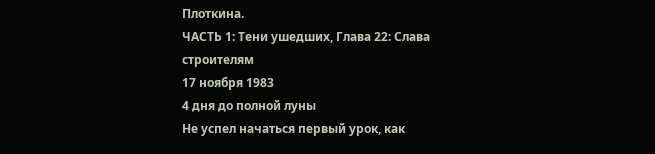Плоткина.
ЧАСТЬ 1: Тени ушедших, Глава 22: Слава строителям
17 ноября 1983
4 дня до полной луны
Не успел начаться первый урок, как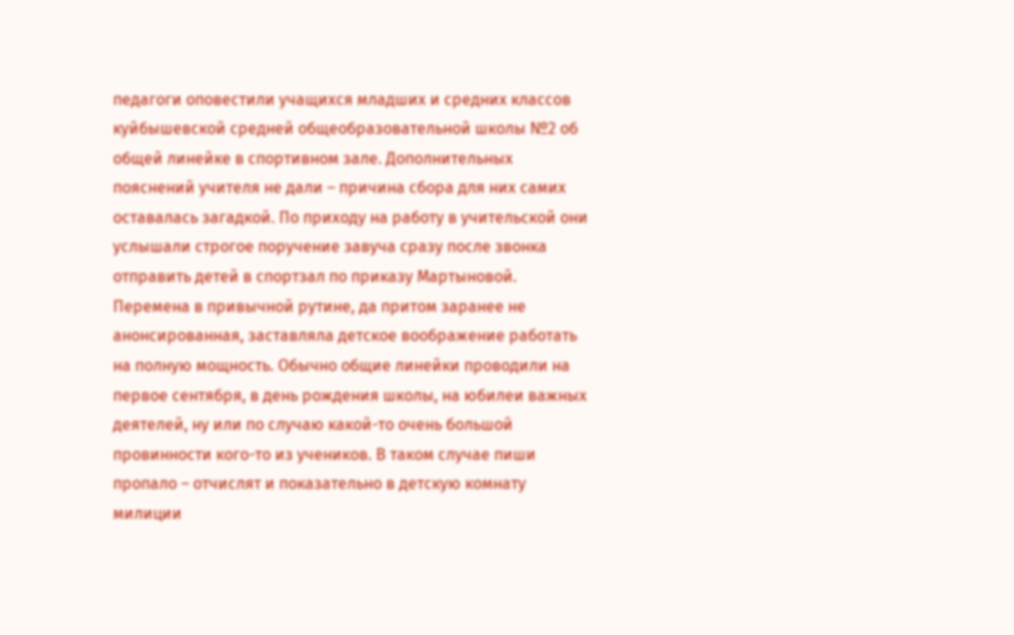педагоги оповестили учащихся младших и средних классов куйбышевской средней общеобразовательной школы №2 об общей линейке в спортивном зале. Дополнительных пояснений учителя не дали – причина сбора для них самих оставалась загадкой. По приходу на работу в учительской они услышали строгое поручение завуча сразу после звонка отправить детей в спортзал по приказу Мартыновой.
Перемена в привычной рутине, да притом заранее не анонсированная, заставляла детское воображение работать на полную мощность. Обычно общие линейки проводили на первое сентября, в день рождения школы, на юбилеи важных деятелей, ну или по случаю какой-то очень большой провинности кого-то из учеников. В таком случае пиши пропало – отчислят и показательно в детскую комнату милиции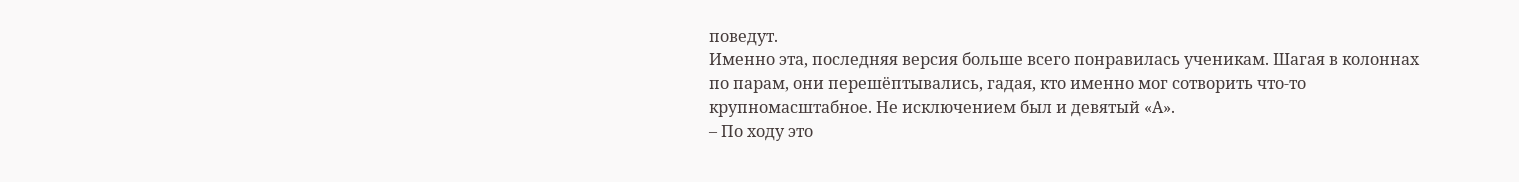поведут.
Именно эта, последняя версия больше всего понравилась ученикам. Шагая в колоннах по парам, они перешёптывались, гадая, кто именно мог сотворить что-то крупномасштабное. Не исключением был и девятый «А».
– По ходу это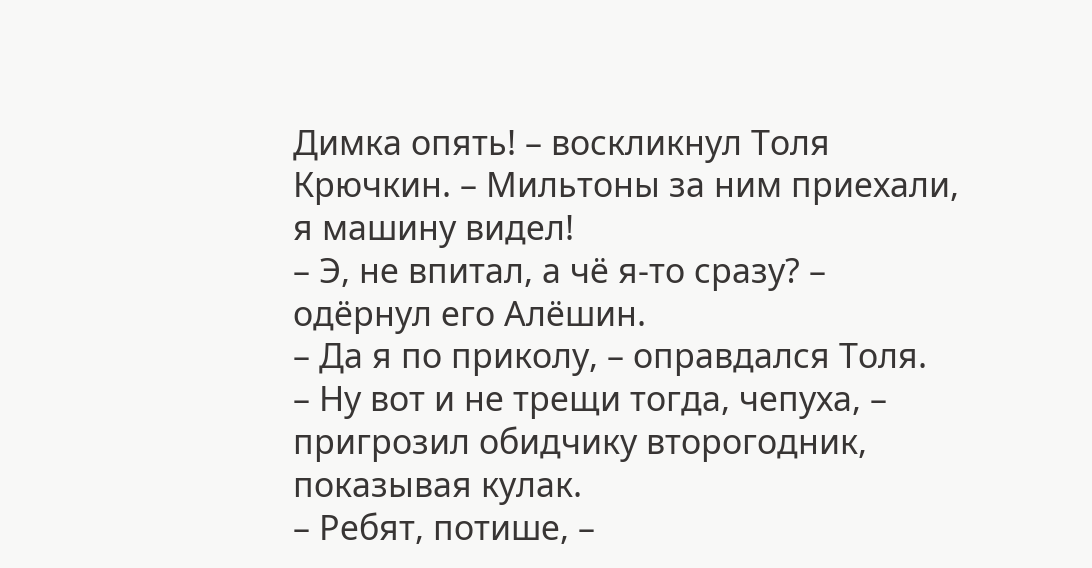Димка опять! – воскликнул Толя Крючкин. – Мильтоны за ним приехали, я машину видел!
– Э, не впитал, а чё я-то сразу? – одёрнул его Алёшин.
– Да я по приколу, – оправдался Толя.
– Ну вот и не трещи тогда, чепуха, – пригрозил обидчику второгодник, показывая кулак.
– Ребят, потише, –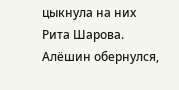цыкнула на них Рита Шарова.
Алёшин обернулся,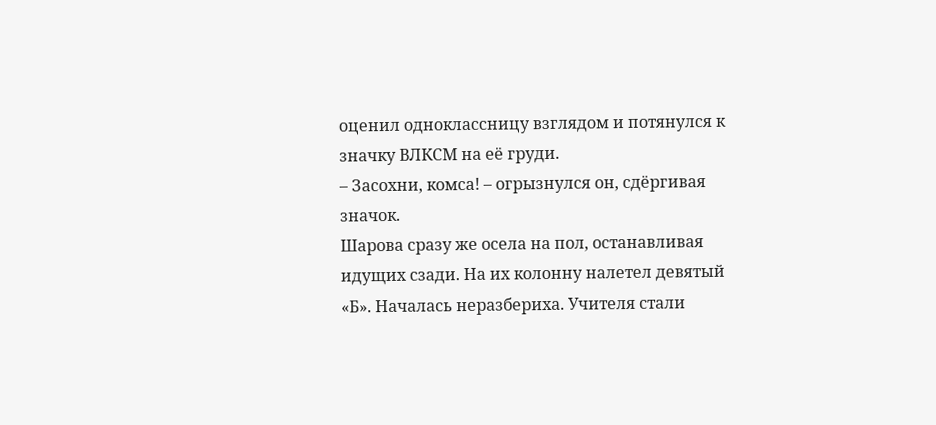оценил одноклассницу взглядом и потянулся к значку ВЛКСМ на её груди.
– Засохни, комса! – огрызнулся он, сдёргивая значок.
Шарова сразу же осела на пол, останавливая идущих сзади. На их колонну налетел девятый «Б». Началась неразбериха. Учителя стали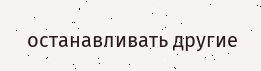останавливать другие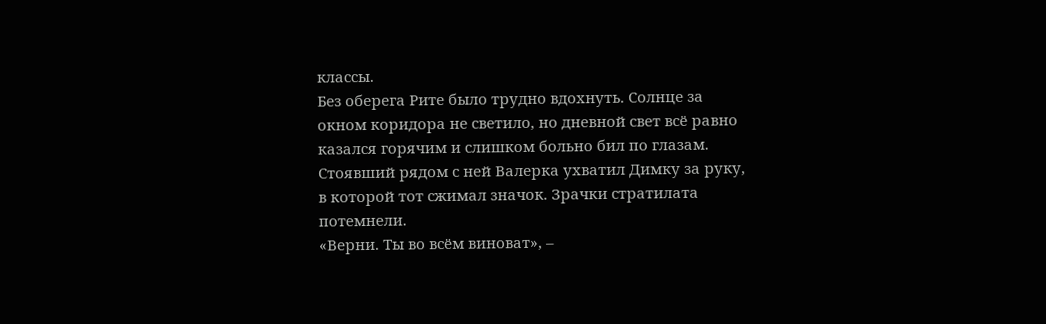классы.
Без оберега Рите было трудно вдохнуть. Солнце за окном коридора не светило, но дневной свет всё равно казался горячим и слишком больно бил по глазам. Стоявший рядом с ней Валерка ухватил Димку за руку, в которой тот сжимал значок. Зрачки стратилата потемнели.
«Верни. Ты во всём виноват», –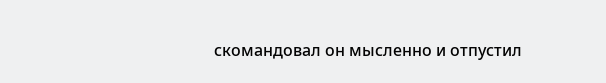скомандовал он мысленно и отпустил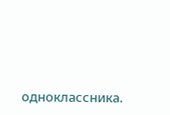одноклассника.